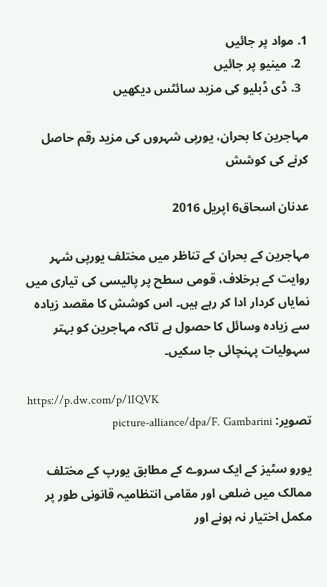1. مواد پر جائیں
  2. مینیو پر جائیں
  3. ڈی ڈبلیو کی مزید سائٹس دیکھیں

مہاجرین کا بحران، یورپی شہروں کی مزید رقم حاصل کرنے کی کوشش

عدنان اسحاق6 اپریل 2016

مہاجرین کے بحران کے تناظر میں مختلف یورپی شہر روایت کے برخلاف، قومی سطح پر پالیسی کی تیاری میں نمایاں کردار ادا کر رہے ہیں۔ اس کوشش کا مقصد زیادہ سے زیادہ وسائل کا حصول ہے تاکہ مہاجرین کو بہتر سہولیات پہنچائی جا سکیں۔

https://p.dw.com/p/1IQVK
تصویر: picture-alliance/dpa/F. Gambarini

یورو سٹیز کے ایک سروے کے مطابق یورپ کے مختلف ممالک میں ضلعی اور مقامی انتظامیہ قانونی طور پر مکمل اختیار نہ ہونے اور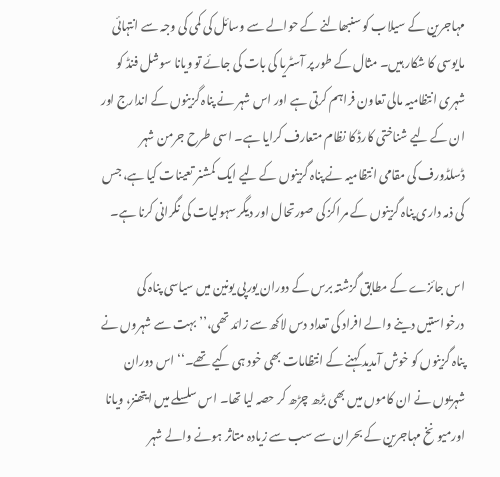مہاجرین کے سیلاب کو سنبھالنے کے حوالے سے وسائل کی کمی کی وجہ سے انتہائی مایوسی کا شکار ہیں۔ مثال کے طور پر آسٹریا کی بات کی جائے تو ویانا سوشل فنڈ کو شہری انتظامیہ مالی تعاون فراہم کرتی ہے اور اس شہر نے پناہ گزینوں کے اندارج اور ان کے لیے شناختی کارڈ کا نظام متعارف کرایا ہے۔ اسی طرح جرمن شہر ڈسلڈورف کی مقامی انتظامیہ نے پناہ گزینوں کے لیے ایک کمشنر تعینات کیا ہے، جس کی ذمہ داری پناہ گزینوں کے مراکز کی صورتحال اور دیگر سہولیات کی نگرانی کرنا ہے۔

اس جائزے کے مطابق گزشتہ برس کے دوران یورپی یونین میں سیاسی پناہ کی درخواستیں دینے والے افراد کی تعداد دس لاکھ سے زائد تھی،’’ بہت سے شہروں نے پناہ گزینوں کو خوش آمدید کہنے کے انتظامات بھی خود ہی کیے تھے۔‘‘ اس دوران شہریوں نے ان کاموں میں بھی بڑھ چڑھ کر حصہ لیا تھا۔ اس سلسلے میں ایتھنز، ویانا اورمیونخ مہاجرین کے بحران سے سب سے زیادہ متاثر ہونے والے شہر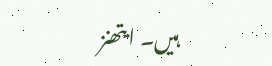ہیں۔ ایتھنز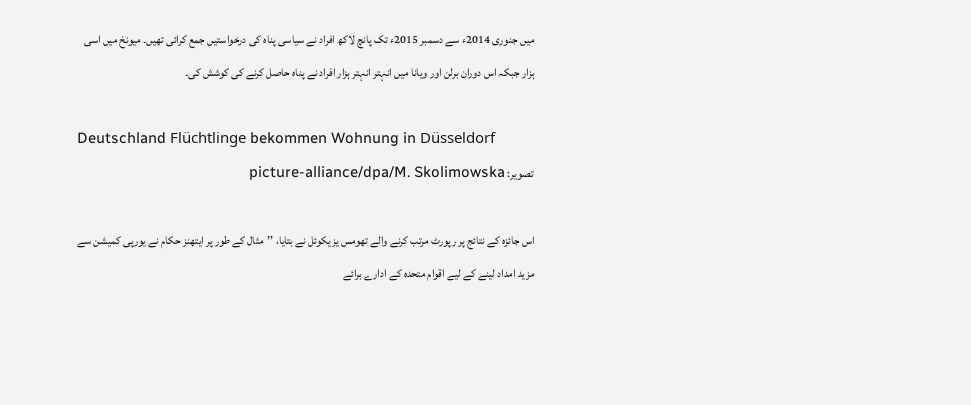میں جنوری 2014ء سے دسمبر 2015ء تک پانچ لاکھ افراد نے سیاسی پناہ کی درخواستیں جمع کرائی تھیں۔ میونخ میں اسی ہزار جبکہ اس دوران برلن اور ویانا میں انہتر انہتر ہزار افراد نے پناہ حاصل کرنے کی کوشش کی۔

Deutschland Flüchtlinge bekommen Wohnung in Düsseldorf
تصویر: picture-alliance/dpa/M. Skolimowska

اس جائزہ کے نتائج پر رپورٹ مرتب کرنے والے تھومس یزیکوئل نے بتایا، ’’مثال کے طور پر ایتھنز حکام نے یورپی کمیشن سے مزید امداد لینے کے لیے اقوام متحدہ کے ادارے برائے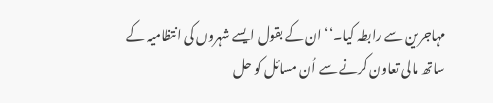مہاجرین سے رابطہ کیا۔‘‘ ان کے بقول ایسے شہروں کی انتظامیہ کے ساتھ مالی تعاون کرنے سے اُن مسائل کو حل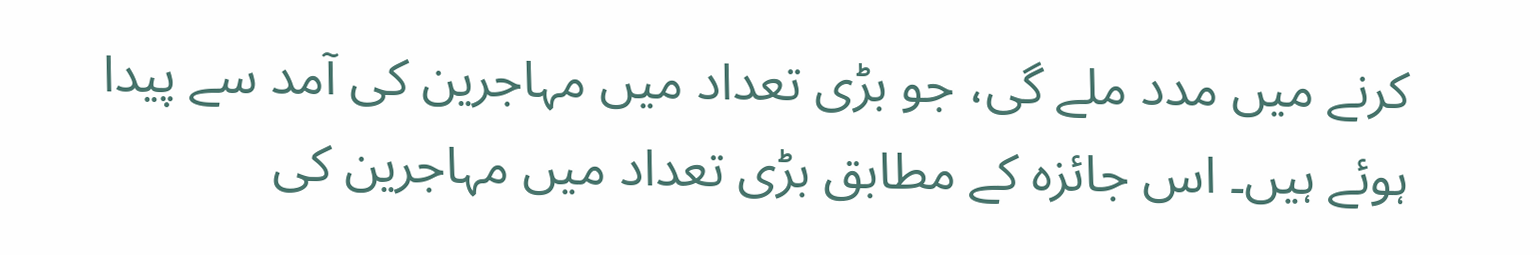کرنے میں مدد ملے گی، جو بڑی تعداد میں مہاجرین کی آمد سے پیدا ہوئے ہیں۔ اس جائزہ کے مطابق بڑی تعداد میں مہاجرین کی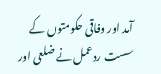آمد اور وفاقی حکومتوں کے سست ردعمل نے ضلعی اور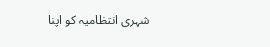شہری انتظامیہ کو اپنا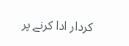کردار ادا کرنے پر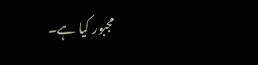مجبور کیا ہے۔